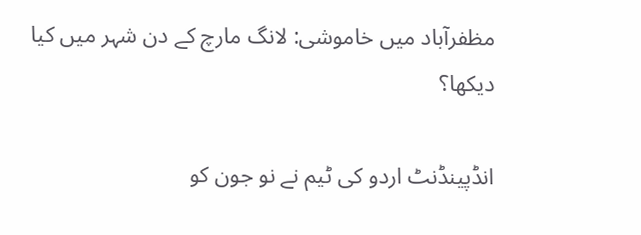مظفرآباد میں خاموشی: لانگ مارچ کے دن شہر میں کیا دیکھا؟

انڈپینڈنٹ اردو کی ٹیم نے نو جون کو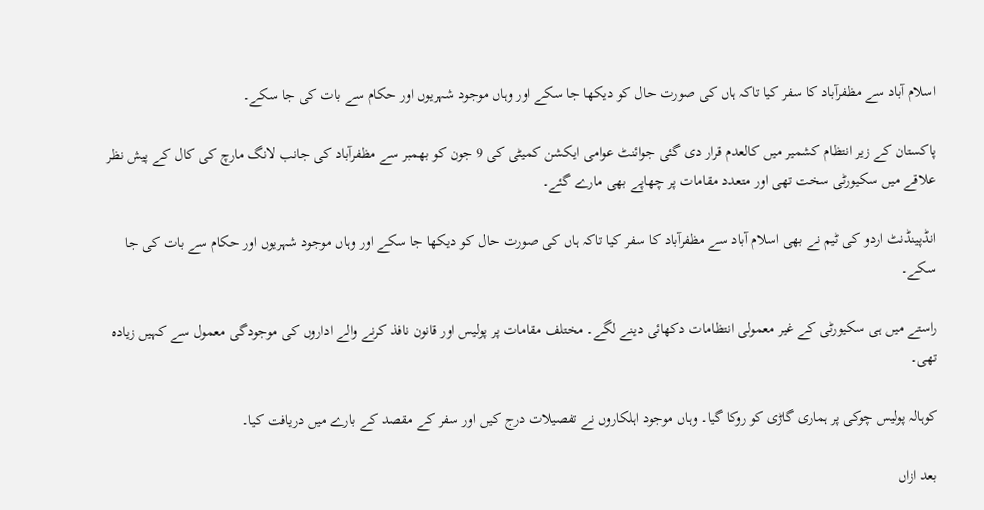اسلام آباد سے مظفرآباد کا سفر کیا تاکہ ہاں کی صورت حال کو دیکھا جا سکے اور وہاں موجود شہریوں اور حکام سے بات کی جا سکے۔

پاکستان کے زیر انتظام کشمیر میں کالعدم قرار دی گئی جوائنٹ عوامی ایکشن کمیٹی کی 9 جون کو بھمبر سے مظفرآباد کی جانب لانگ مارچ کی کال کے پیش نظر علاقے میں سکیورٹی سخت تھی اور متعدد مقامات پر چھاپے بھی مارے گئے۔

انڈپینڈنٹ اردو کی ٹیم نے بھی اسلام آباد سے مظفرآباد کا سفر کیا تاکہ ہاں کی صورت حال کو دیکھا جا سکے اور وہاں موجود شہریوں اور حکام سے بات کی جا سکے۔

راستے میں ہی سکیورٹی کے غیر معمولی انتظامات دکھائی دینے لگے۔ مختلف مقامات پر پولیس اور قانون نافذ کرنے والے اداروں کی موجودگی معمول سے کہیں زیادہ تھی۔

کوہالہ پولیس چوکی پر ہماری گاڑی کو روکا گیا۔ وہاں موجود اہلکاروں نے تفصیلات درج کیں اور سفر کے مقصد کے بارے میں دریافت کیا۔

بعد ازاں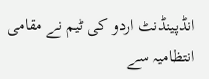انڈپینڈنٹ اردو کی ٹیم نے مقامی انتظامیہ سے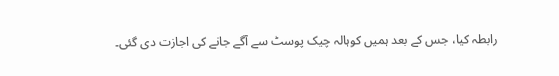رابطہ کیا، جس کے بعد ہمیں کوہالہ چیک پوسٹ سے آگے جانے کی اجازت دی گئی۔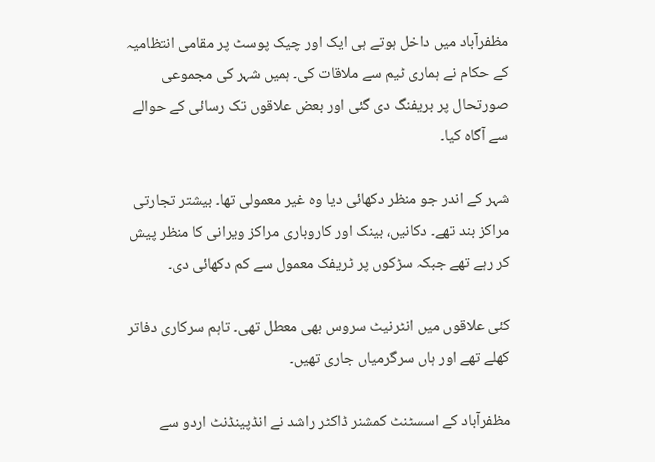مظفرآباد میں داخل ہوتے ہی ایک اور چیک پوسٹ پر مقامی انتظامیہ کے حکام نے ہماری ٹیم سے ملاقات کی۔ ہمیں شہر کی مجموعی صورتحال پر بریفنگ دی گئی اور بعض علاقوں تک رسائی کے حوالے سے آگاہ کیا۔

شہر کے اندر جو منظر دکھائی دیا وہ غیر معمولی تھا۔ بیشتر تجارتی مراکز بند تھے۔ دکانیں، بینک اور کاروباری مراکز ویرانی کا منظر پیش کر رہے تھے جبکہ سڑکوں پر ٹریفک معمول سے کم دکھائی دی۔

کئی علاقوں میں انٹرنیٹ سروس بھی معطل تھی۔ تاہم سرکاری دفاتر کھلے تھے اور ہاں سرگرمیاں جاری تھیں۔

مظفرآباد کے اسسٹنٹ کمشنر ڈاکٹر راشد نے انڈپینڈنٹ اردو سے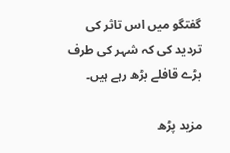گفتگو میں اس تاثر کی تردید کی کہ شہر کی طرف بڑے قافلے بڑھ رہے ہیں۔

مزید پڑھ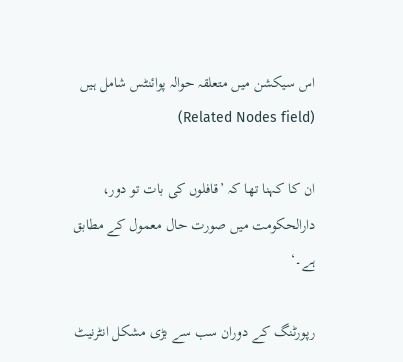اس سیکشن میں متعلقہ حوالہ پوائنٹس شامل ہیں (Related Nodes field)

ان کا کہنا تھا کہ ’قافلوں کی بات تو دور، دارالحکومت میں صورت حال معمول کے مطابق ہے۔‘

رپورٹنگ کے دوران سب سے بڑی مشکل انٹرنیٹ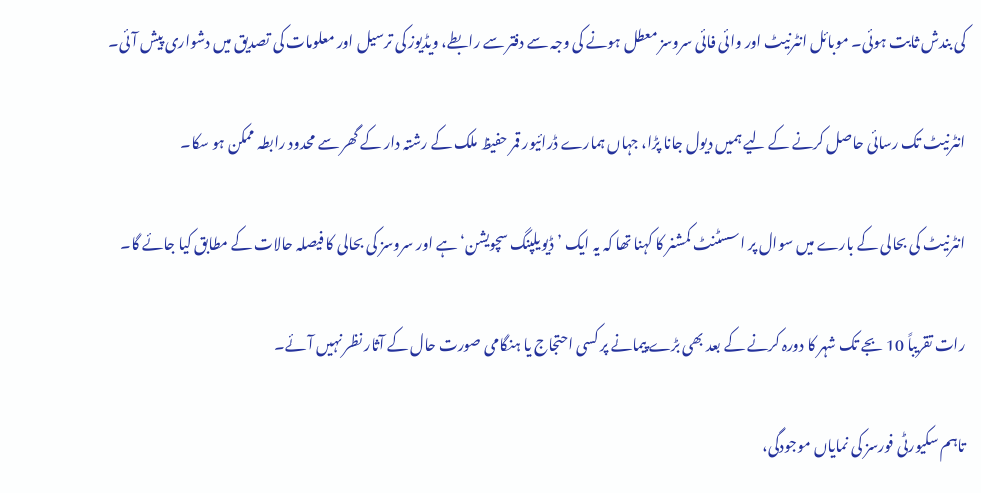کی بندش ثابت ہوئی۔ موبائل انٹرنیٹ اور وائی فائی سروسز معطل ہونے کی وجہ سے دفتر سے رابطے، ویڈیوز کی ترسیل اور معلومات کی تصدیق میں دشواری پیش آئی۔

انٹرنیٹ تک رسائی حاصل کرنے کے لیے ہمیں دیول جانا پڑا، جہاں ہمارے ڈرائیور قمر حفیظ ملک کے رشتہ دار کے گھر سے محدود رابطہ ممکن ہو سکا۔

انٹرنیٹ کی بحالی کے بارے میں سوال پر اسسٹنٹ کمشنر کا کہنا تھا کہ یہ ایک ’ڈیویلپنگ سچویشن‘ ہے اور سروسز کی بحالی کا فیصلہ حالات کے مطابق کیا جائے گا۔

رات تقریباً 10 بجے تک شہر کا دورہ کرنے کے بعد بھی بڑے پیمانے پر کسی احتجاج یا ہنگامی صورت حال کے آثار نظر نہیں آئے۔

تاہم سکیورٹی فورسز کی نمایاں موجودگی،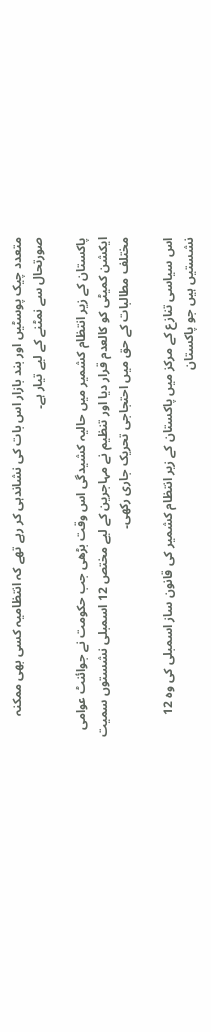متعدد چیک پوسٹیں اور بند بازار اس بات کی نشاندہی کر رہے تھے کہ انتظامیہ کسی بھی ممکنہ صورتحال سے نمٹنے کے لیے تیار ہے۔

پاکستان کے زیر انتظام کشمیر میں حالیہ کشیدگی اس وقت بڑھی جب حکومت نے جوائنٹ عوامی ایکشن کمیٹی کو کالعدم قرار دیا اور تنظیم نے مہاجرین کے لیے مختص 12 اسمبلی نشستوں سمیت مختلف مطالبات کے حق میں احتجاجی تحریک جاری رکھی۔

اس سیاسی تنازع کے مرکز میں پاکستان کے زیر انتظام کشمیر کی قانون ساز اسمبلی کی وہ 12 نشستیں ہیں جو پاکستان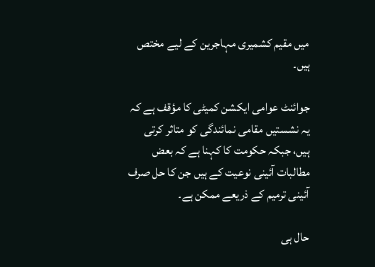میں مقیم کشمیری مہاجرین کے لیے مختص ہیں۔

جوائنٹ عوامی ایکشن کمیٹی کا مؤقف ہے کہ یہ نشستیں مقامی نمائندگی کو متاثر کرتی ہیں، جبکہ حکومت کا کہنا ہے کہ بعض مطالبات آئینی نوعیت کے ہیں جن کا حل صرف آئینی ترمیم کے ذریعے ممکن ہے۔

حال ہی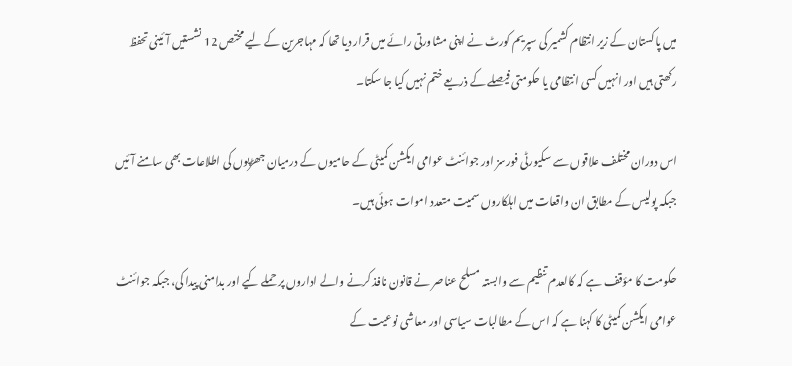میں پاکستان کے زیر انتظام کشمیر کی سپریم کورٹ نے اپنی مشاورتی رائے میں قرار دیا تھا کہ مہاجرین کے لیے مختص 12 نشستیں آئینی تحفظ رکھتی ہیں اور انہیں کسی انتظامی یا حکومتی فیصلے کے ذریعے ختم نہیں کیا جا سکتا۔

اس دوران مختلف علاقوں سے سکیورٹی فورسز اور جوائنٹ عوامی ایکشن کمیٹی کے حامیوں کے درمیان جھڑپوں کی اطلاعات بھی سامنے آئیں جبکہ پولیس کے مطابق ان واقعات میں اہلکاروں سمیت متعدد اموات ہوئی ہیں۔

حکومت کا مؤقف ہے کہ کالعدم تنظیم سے وابستہ مسلح عناصر نے قانون نافذ کرنے والے اداروں پر حملے کیے اور بدامنی پیدا کی، جبکہ جوائنٹ عوامی ایکشن کمیٹی کا کہنا ہے کہ اس کے مطالبات سیاسی اور معاشی نوعیت کے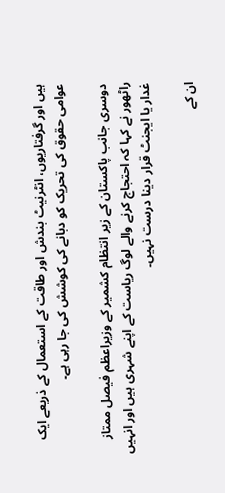ہیں اور گرفتاریوں، انٹرنیٹ بندش اور طاقت کے استعمال کے ذریعے ایک عوامی حقوق کی تحریک کو دبانے کی کوشش کی جا رہی ہے۔

دوسری جانب پاکستان کے زیر انتظام کشمیر کے وزیراعظم فیصل ممتاز راٹھور نے کہا کہ احتجاج کرنے والے لوگ ریاست کے اپنے شہری ہیں اور انہیں غدار یا ایجنٹ قرار دینا درست نہیں۔

ان کے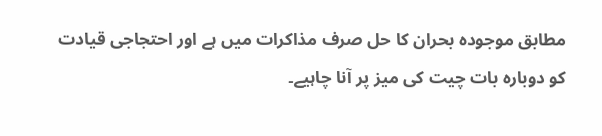مطابق موجودہ بحران کا حل صرف مذاکرات میں ہے اور احتجاجی قیادت کو دوبارہ بات چیت کی میز پر آنا چاہیے۔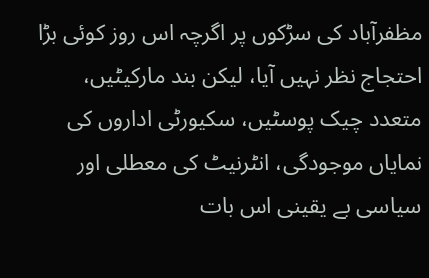مظفرآباد کی سڑکوں پر اگرچہ اس روز کوئی بڑا احتجاج نظر نہیں آیا، لیکن بند مارکیٹیں، متعدد چیک پوسٹیں، سکیورٹی اداروں کی نمایاں موجودگی، انٹرنیٹ کی معطلی اور سیاسی بے یقینی اس بات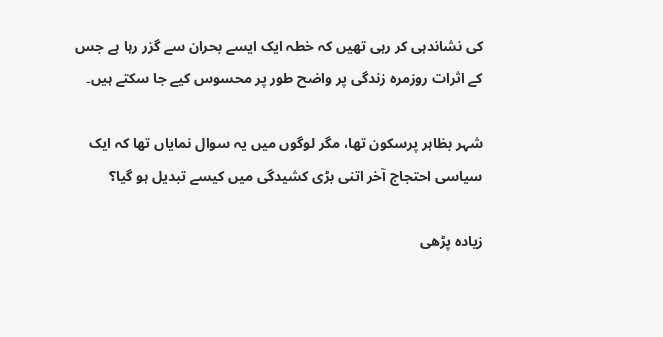کی نشاندہی کر رہی تھیں کہ خطہ ایک ایسے بحران سے گزر رہا ہے جس کے اثرات روزمرہ زندگی پر واضح طور پر محسوس کیے جا سکتے ہیں۔

شہر بظاہر پرسکون تھا، مگر لوگوں میں یہ سوال نمایاں تھا کہ ایک سیاسی احتجاج آخر اتنی بڑی کشیدگی میں کیسے تبدیل ہو گیا؟

زیادہ پڑھی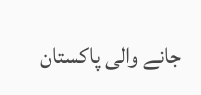جانے والی پاکستان